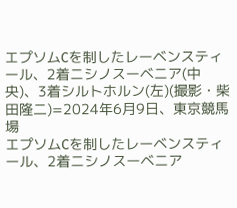エプソムCを制したレーベンスティール、2着ニシノスーベニア(中央)、3着シルトホルン(左)(撮影・柴田隆二)=2024年6月9日、東京競馬場
エプソムCを制したレーベンスティール、2着ニシノスーベニア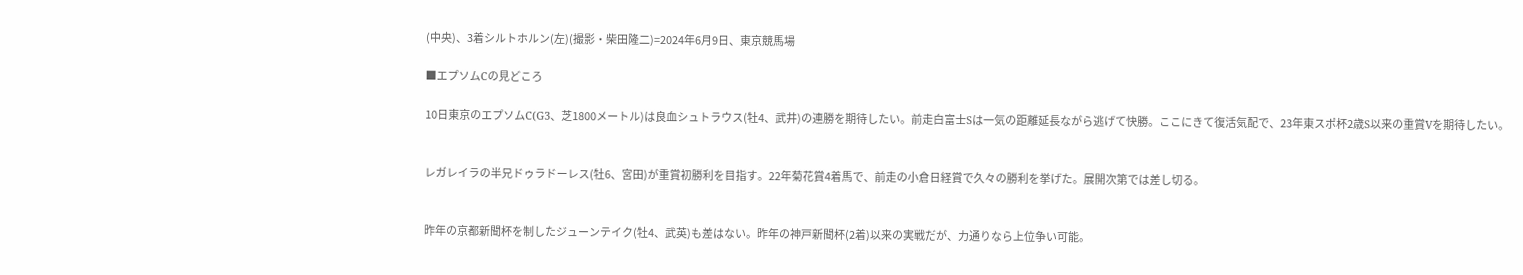(中央)、3着シルトホルン(左)(撮影・柴田隆二)=2024年6月9日、東京競馬場

■エプソムCの見どころ

10日東京のエプソムC(G3、芝1800メートル)は良血シュトラウス(牡4、武井)の連勝を期待したい。前走白富士Sは一気の距離延長ながら逃げて快勝。ここにきて復活気配で、23年東スポ杯2歳S以来の重賞Vを期待したい。


レガレイラの半兄ドゥラドーレス(牡6、宮田)が重賞初勝利を目指す。22年菊花賞4着馬で、前走の小倉日経賞で久々の勝利を挙げた。展開次第では差し切る。


昨年の京都新聞杯を制したジューンテイク(牡4、武英)も差はない。昨年の神戸新聞杯(2着)以来の実戦だが、力通りなら上位争い可能。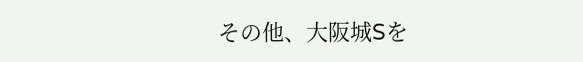その他、大阪城Sを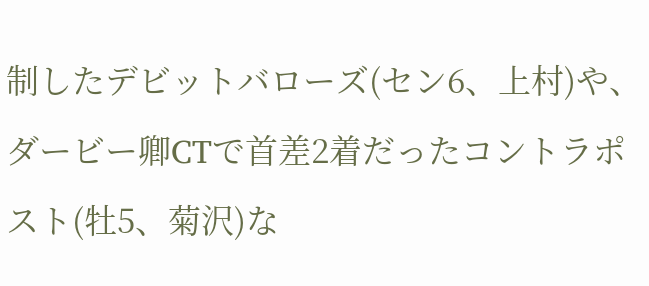制したデビットバローズ(セン6、上村)や、ダービー卿CTで首差2着だったコントラポスト(牡5、菊沢)な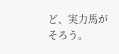ど、実力馬がそろう。